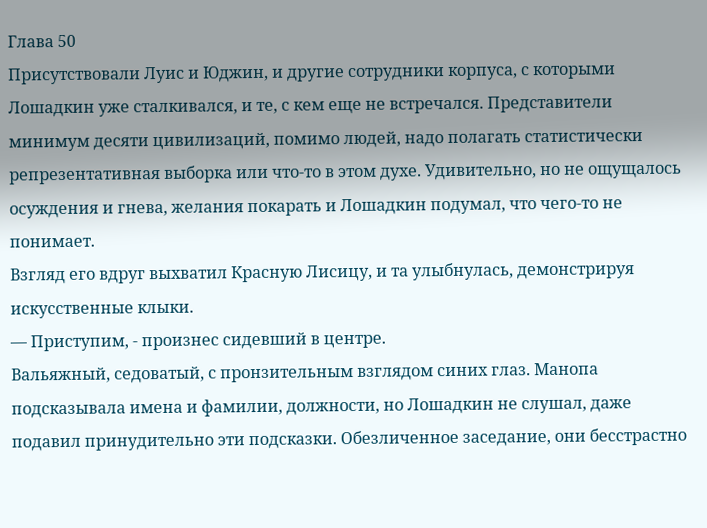Глава 50
Присутствовали Луис и Юджин, и другие сотрудники корпуса, с которыми Лошадкин уже сталкивался, и те, с кем еще не встречался. Представители минимум десяти цивилизаций, помимо людей, надо полагать статистически репрезентативная выборка или что-то в этом духе. Удивительно, но не ощущалось осуждения и гнева, желания покарать и Лошадкин подумал, что чего-то не понимает.
Взгляд его вдруг выхватил Красную Лисицу, и та улыбнулась, демонстрируя искусственные клыки.
— Приступим, - произнес сидевший в центре.
Вальяжный, седоватый, с пронзительным взглядом синих глаз. Манопа подсказывала имена и фамилии, должности, но Лошадкин не слушал, даже подавил принудительно эти подсказки. Обезличенное заседание, они бесстрастно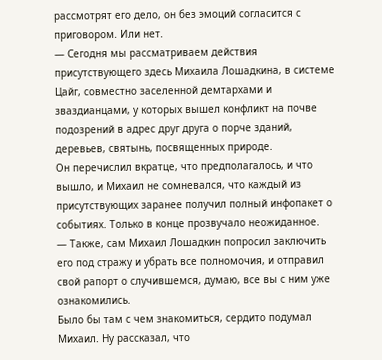рассмотрят его дело, он без эмоций согласится с приговором. Или нет.
— Сегодня мы рассматриваем действия присутствующего здесь Михаила Лошадкина, в системе Цайг, совместно заселенной демтархами и зваздианцами, у которых вышел конфликт на почве подозрений в адрес друг друга о порче зданий, деревьев, святынь, посвященных природе.
Он перечислил вкратце, что предполагалось, и что вышло, и Михаил не сомневался, что каждый из присутствующих заранее получил полный инфопакет о событиях. Только в конце прозвучало неожиданное.
— Также, сам Михаил Лошадкин попросил заключить его под стражу и убрать все полномочия, и отправил свой рапорт о случившемся, думаю, все вы с ним уже ознакомились.
Было бы там с чем знакомиться, сердито подумал Михаил. Ну рассказал, что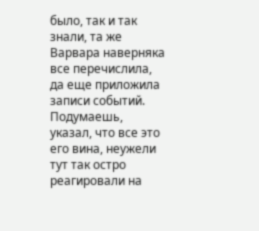было, так и так знали, та же Варвара наверняка все перечислила, да еще приложила записи событий. Подумаешь, указал, что все это его вина, неужели тут так остро реагировали на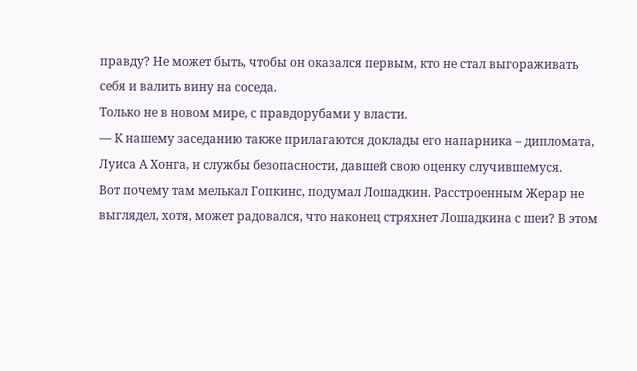правду? Не может быть, чтобы он оказался первым, кто не стал выгораживать себя и валить вину на соседа.
Только не в новом мире, с правдорубами у власти.
— К нашему заседанию также прилагаются доклады его напарника – дипломата, Луиса А Хонга, и службы безопасности, давшей свою оценку случившемуся.
Вот почему там мелькал Гопкинс, подумал Лошадкин. Расстроенным Жерар не выглядел, хотя, может радовался, что наконец стряхнет Лошадкина с шеи? В этом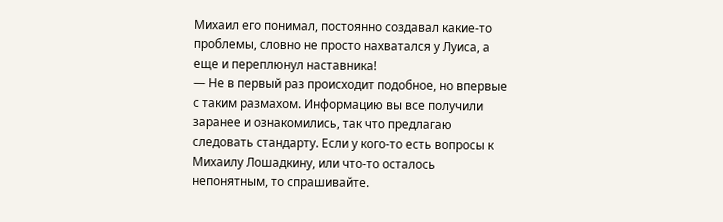Михаил его понимал, постоянно создавал какие-то проблемы, словно не просто нахватался у Луиса, а еще и переплюнул наставника!
— Не в первый раз происходит подобное, но впервые с таким размахом. Информацию вы все получили заранее и ознакомились, так что предлагаю следовать стандарту. Если у кого-то есть вопросы к Михаилу Лошадкину, или что-то осталось непонятным, то спрашивайте.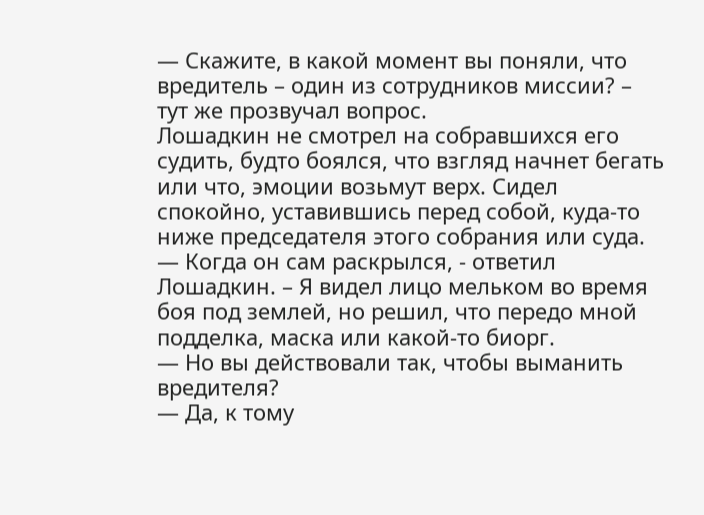— Скажите, в какой момент вы поняли, что вредитель – один из сотрудников миссии? – тут же прозвучал вопрос.
Лошадкин не смотрел на собравшихся его судить, будто боялся, что взгляд начнет бегать или что, эмоции возьмут верх. Сидел спокойно, уставившись перед собой, куда-то ниже председателя этого собрания или суда.
— Когда он сам раскрылся, - ответил Лошадкин. – Я видел лицо мельком во время боя под землей, но решил, что передо мной подделка, маска или какой-то биорг.
— Но вы действовали так, чтобы выманить вредителя?
— Да, к тому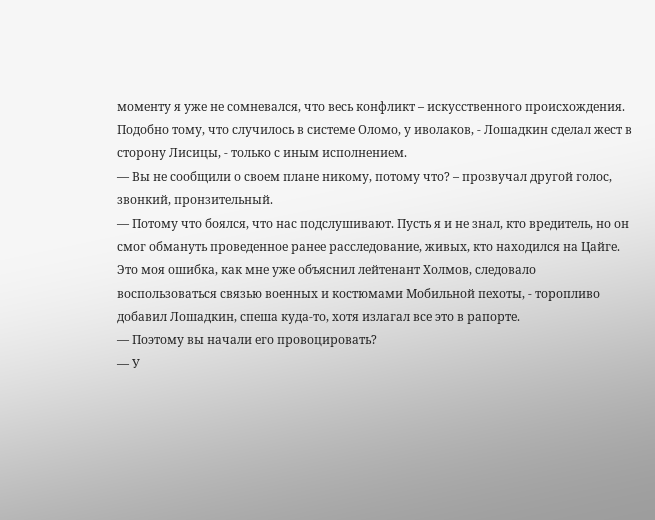моменту я уже не сомневался, что весь конфликт – искусственного происхождения. Подобно тому, что случилось в системе Оломо, у иволаков, - Лошадкин сделал жест в сторону Лисицы, - только с иным исполнением.
— Вы не сообщили о своем плане никому, потому что? – прозвучал другой голос, звонкий, пронзительный.
— Потому что боялся, что нас подслушивают. Пусть я и не знал, кто вредитель, но он смог обмануть проведенное ранее расследование, живых, кто находился на Цайге. Это моя ошибка, как мне уже объяснил лейтенант Холмов, следовало воспользоваться связью военных и костюмами Мобильной пехоты, - торопливо добавил Лошадкин, спеша куда-то, хотя излагал все это в рапорте.
— Поэтому вы начали его провоцировать?
— У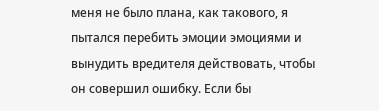меня не было плана, как такового, я пытался перебить эмоции эмоциями и вынудить вредителя действовать, чтобы он совершил ошибку. Если бы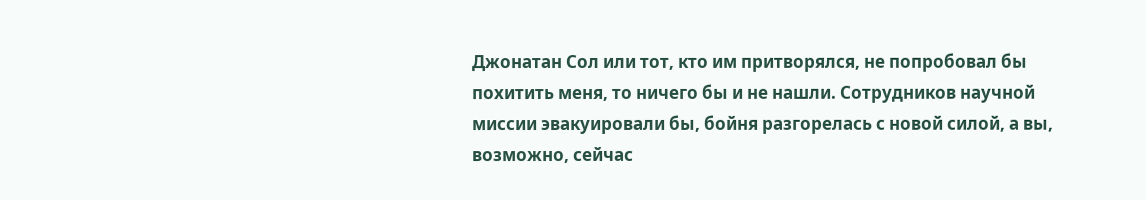Джонатан Сол или тот, кто им притворялся, не попробовал бы похитить меня, то ничего бы и не нашли. Сотрудников научной миссии эвакуировали бы, бойня разгорелась с новой силой, а вы, возможно, сейчас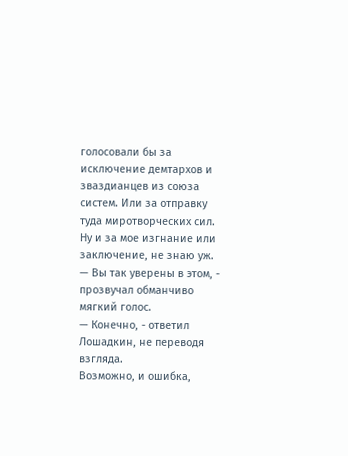голосовали бы за исключение демтархов и зваздианцев из союза систем. Или за отправку туда миротворческих сил. Ну и за мое изгнание или заключение, не знаю уж.
— Вы так уверены в этом, - прозвучал обманчиво мягкий голос.
— Конечно, - ответил Лошадкин, не переводя взгляда.
Возможно, и ошибка,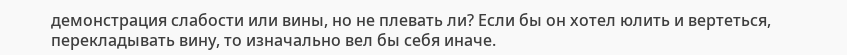демонстрация слабости или вины, но не плевать ли? Если бы он хотел юлить и вертеться, перекладывать вину, то изначально вел бы себя иначе.